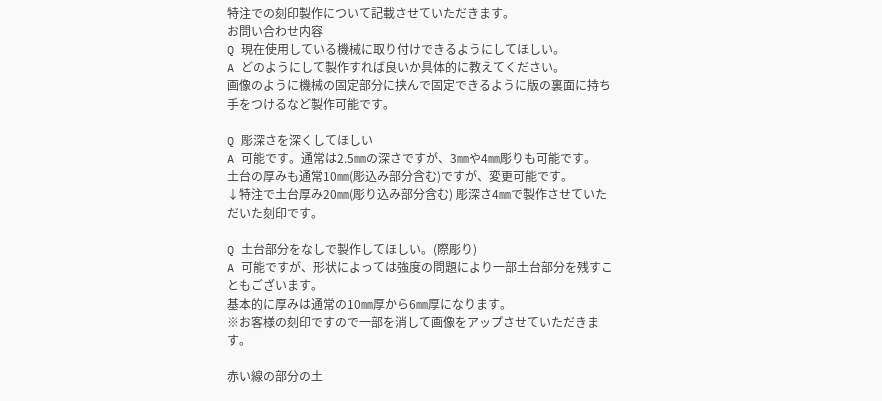特注での刻印製作について記載させていただきます。
お問い合わせ内容
Q 現在使用している機械に取り付けできるようにしてほしい。
A どのようにして製作すれば良いか具体的に教えてください。
画像のように機械の固定部分に挟んで固定できるように版の裏面に持ち手をつけるなど製作可能です。

Q 彫深さを深くしてほしい
A 可能です。通常は2.5㎜の深さですが、3㎜や4㎜彫りも可能です。
土台の厚みも通常10㎜(彫込み部分含む)ですが、変更可能です。
↓特注で土台厚み20㎜(彫り込み部分含む) 彫深さ4㎜で製作させていただいた刻印です。

Q 土台部分をなしで製作してほしい。(際彫り)
A 可能ですが、形状によっては強度の問題により一部土台部分を残すこともございます。
基本的に厚みは通常の10㎜厚から6㎜厚になります。
※お客様の刻印ですので一部を消して画像をアップさせていただきます。

赤い線の部分の土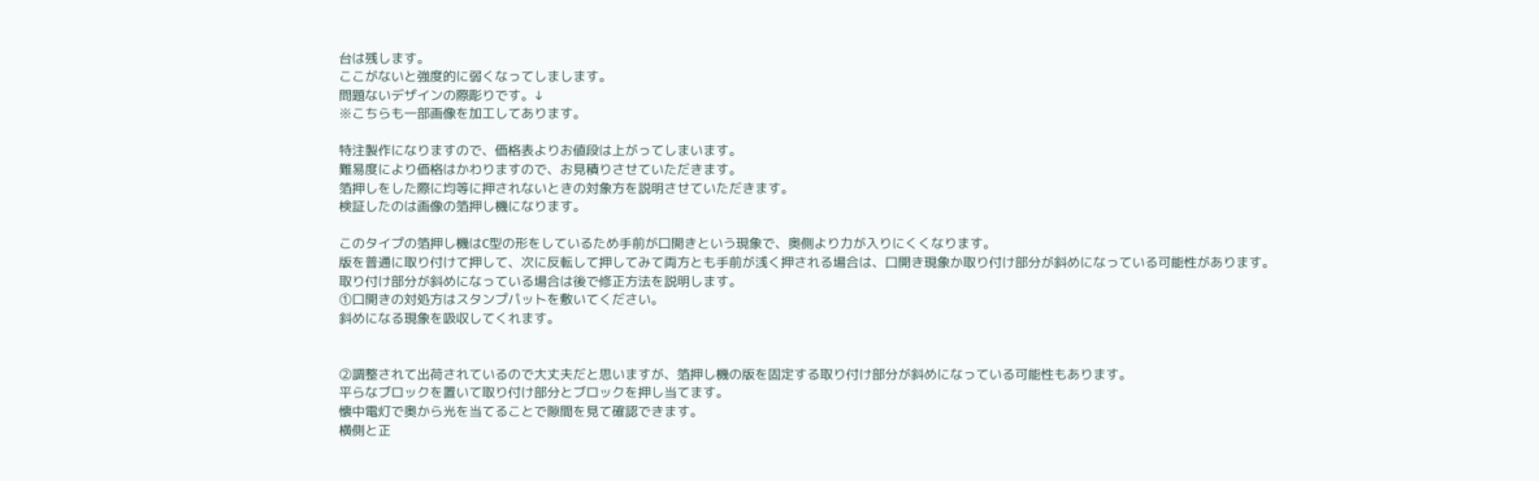台は残します。
ここがないと強度的に弱くなってしまします。
問題ないデザインの際彫りです。↓
※こちらも一部画像を加工してあります。

特注製作になりますので、価格表よりお値段は上がってしまいます。
難易度により価格はかわりますので、お見積りさせていただきます。
箔押しをした際に均等に押されないときの対象方を説明させていただきます。
検証したのは画像の箔押し機になります。

このタイプの箔押し機はC型の形をしているため手前が口開きという現象で、奥側より力が入りにくくなります。
版を普通に取り付けて押して、次に反転して押してみて両方とも手前が浅く押される場合は、口開き現象か取り付け部分が斜めになっている可能性があります。
取り付け部分が斜めになっている場合は後で修正方法を説明します。
①口開きの対処方はスタンプパットを敷いてください。
斜めになる現象を吸収してくれます。


②調整されて出荷されているので大丈夫だと思いますが、箔押し機の版を固定する取り付け部分が斜めになっている可能性もあります。
平らなブロックを置いて取り付け部分とブロックを押し当てます。
懐中電灯で奥から光を当てることで隙間を見て確認できます。
横側と正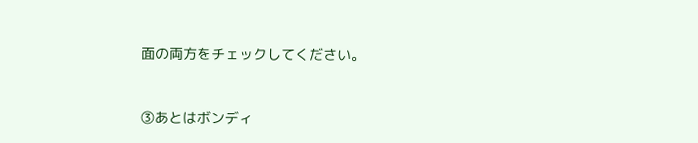面の両方をチェックしてください。


③あとはボンディ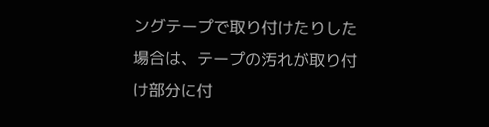ングテープで取り付けたりした場合は、テープの汚れが取り付け部分に付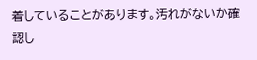着していることがあります。汚れがないか確認し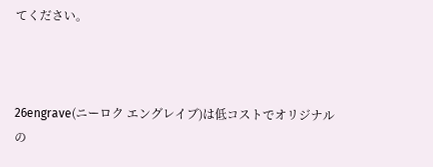てください。



26engrave(ニーロク エングレイブ)は低コストでオリジナルの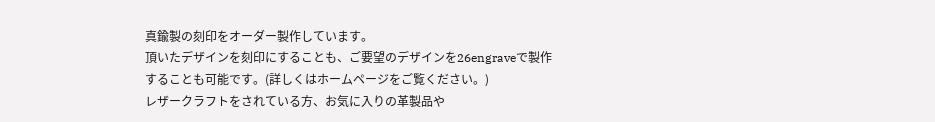真鍮製の刻印をオーダー製作しています。
頂いたデザインを刻印にすることも、ご要望のデザインを26engraveで製作することも可能です。(詳しくはホームページをご覧ください。)
レザークラフトをされている方、お気に入りの革製品や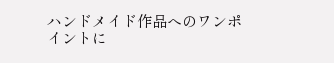ハンドメイド作品へのワンポイントに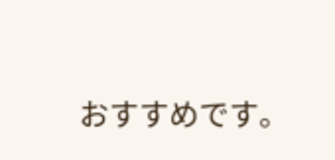おすすめです。